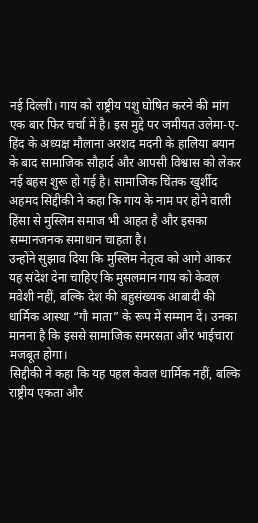नई दिल्ली। गाय को राष्ट्रीय पशु घोषित करने की मांग एक बार फिर चर्चा में है। इस मुद्दे पर जमीयत उलेमा-ए-हिंद के अध्यक्ष मौलाना अरशद मदनी के हालिया बयान के बाद सामाजिक सौहार्द और आपसी विश्वास को लेकर नई बहस शुरू हो गई है। सामाजिक चिंतक खुर्शीद अहमद सिद्दीकी ने कहा कि गाय के नाम पर होने वाली हिंसा से मुस्लिम समाज भी आहत है और इसका सम्मानजनक समाधान चाहता है।
उन्होंने सुझाव दिया कि मुस्लिम नेतृत्व को आगे आकर यह संदेश देना चाहिए कि मुसलमान गाय को केवल मवेशी नहीं, बल्कि देश की बहुसंख्यक आबादी की धार्मिक आस्था “गौ माता” के रूप में सम्मान दें। उनका मानना है कि इससे सामाजिक समरसता और भाईचारा मजबूत होगा।
सिद्दीकी ने कहा कि यह पहल केवल धार्मिक नहीं, बल्कि राष्ट्रीय एकता और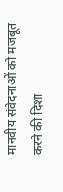मानवीय संवेदनाओं को मजबूत करने की दिशा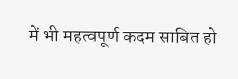में भी महत्वपूर्ण कदम साबित हो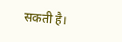सकती है।